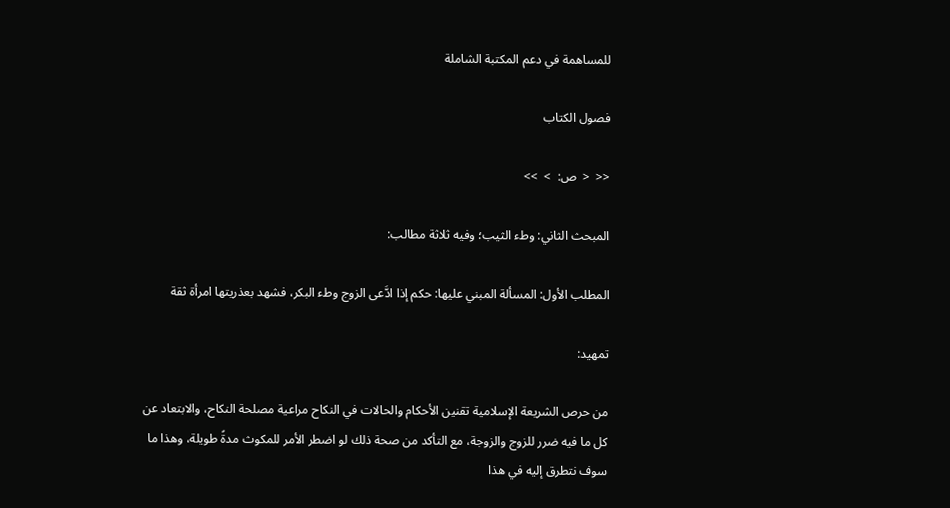للمساهمة في دعم المكتبة الشاملة

فصول الكتاب

<<  <  ص:  >  >>

المبحث الثاني: وطء الثيب؛ وفيه ثلاثة مطالب:

المطلب الأول: المسألة المبني عليها: حكم إذا ادَّعى الزوج وطء البكر، فشهد بعذريتها امرأة ثقة

تمهيد:

من حرص الشريعة الإسلامية تقنين الأحكام والحالات في النكاح مراعية مصلحة النكاح، والابتعاد عن كل ما فيه ضرر للزوج والزوجة، مع التأكد من صحة ذلك لو اضطر الأمر للمكوث مدةً طويلة، وهذا ما سوف نتطرق إليه في هذا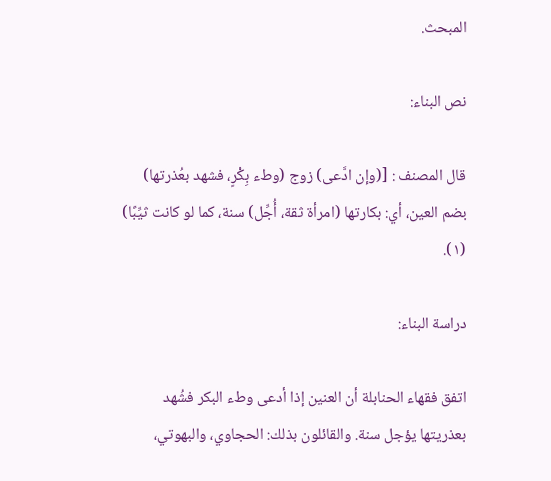المبحث.

نص البناء:

قال المصنف : [(وإن ادَّعى) زوج (وطء بِكْرٍ، فشهد بعُذرتها) بضم العين، أي: بكارتها (امرأة ثقة، أُجِّل) سنة، كما لو كانت ثيِّبًا) (١).

دراسة البناء:

اتفق فقهاء الحنابلة أن العنين إذا أدعى وطء البكر فشُهد بعذريتها يؤجل سنة. والقائلون بذلك: الحجاوي، والبهوتي،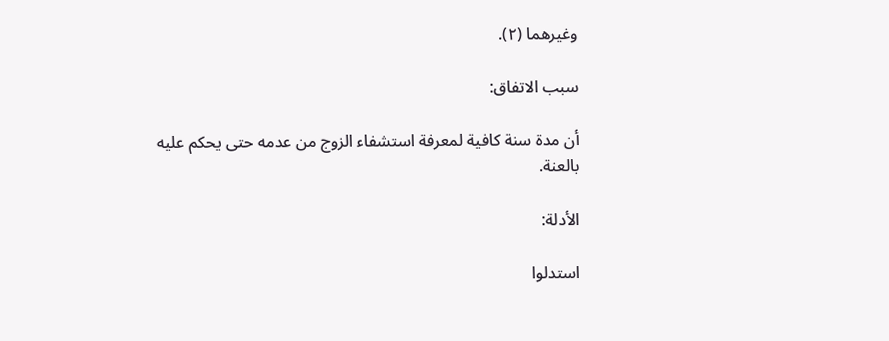وغيرهما (٢).

سبب الاتفاق:

أن مدة سنة كافية لمعرفة استشفاء الزوج من عدمه حتى يحكم عليه بالعنة.

الأدلة:

استدلوا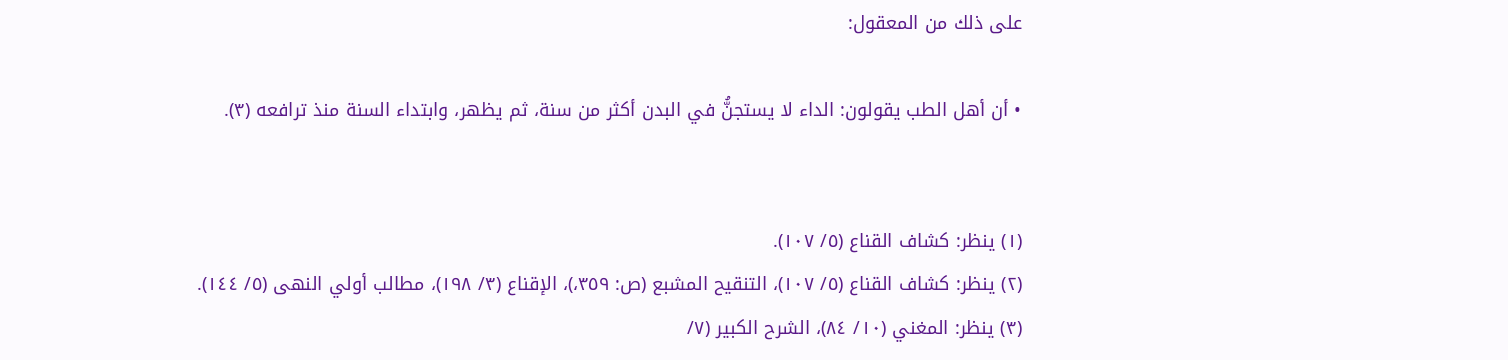على ذلك من المعقول:

• أن أهل الطب يقولون: الداء لا يستجنُّ في البدن أكثر من سنة، ثم يظهر، وابتداء السنة منذ ترافعه (٣).


(١) ينظر: كشاف القناع (٥/ ١٠٧).
(٢) ينظر: كشاف القناع (٥/ ١٠٧)، التنقيح المشبع (ص: ٣٥٩،)، الإقناع (٣/ ١٩٨)، مطالب أولي النهى (٥/ ١٤٤).
(٣) ينظر: المغني (١٠/ ٨٤)، الشرح الكبير (٧/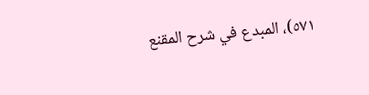٥٧١)، المبدع في شرح المقنع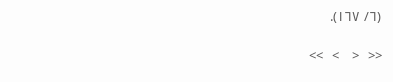(٦/ ١٦٧).

<<  <   >  >>